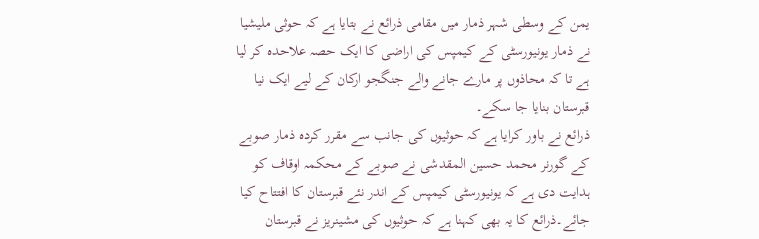یمن کے وسطی شہر ذمار میں مقامی ذرائع نے بتایا ہے کہ حوثی ملیشیا نے ذمار یونیورسٹی کے کیمپس کی اراضی کا ایک حصہ علاحدہ کر لیا ہے تا کہ محاذوں پر مارے جانے والے جنگجو ارکان کے لیے ایک نیا قبرستان بنایا جا سکے۔
ذرائع نے باور کرایا ہے کہ حوثیوں کی جانب سے مقرر کردہ ذمار صوبے کے گورنر محمد حسین المقدشی نے صوبے کے محکمہ اوقاف کو ہدایت دی ہے کہ یونیورسٹی کیمپس کے اندر نئے قبرستان کا افتتاح کیا جائے۔ذرائع کا یہ بھی کہنا ہے کہ حوثیوں کی مشینریز نے قبرستان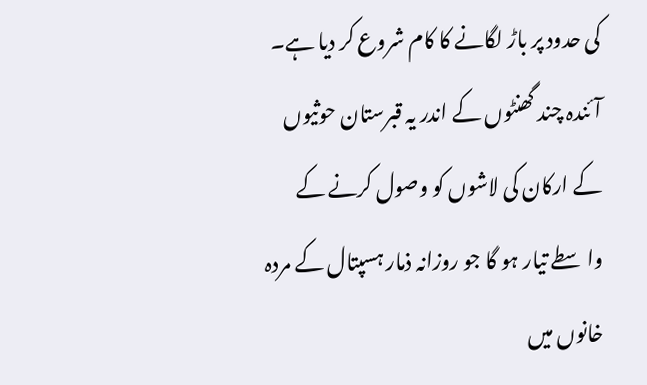کی حدود پر باڑ لگانے کا کام شروع کر دیا ہے۔ آئندہ چند گھنٹوں کے اندر یہ قبرستان حوثیوں کے ارکان کی لاشوں کو وصول کرنے کے واسطے تیار ہو گا جو روزانہ ذمار ہسپتال کے مردہ خانوں میں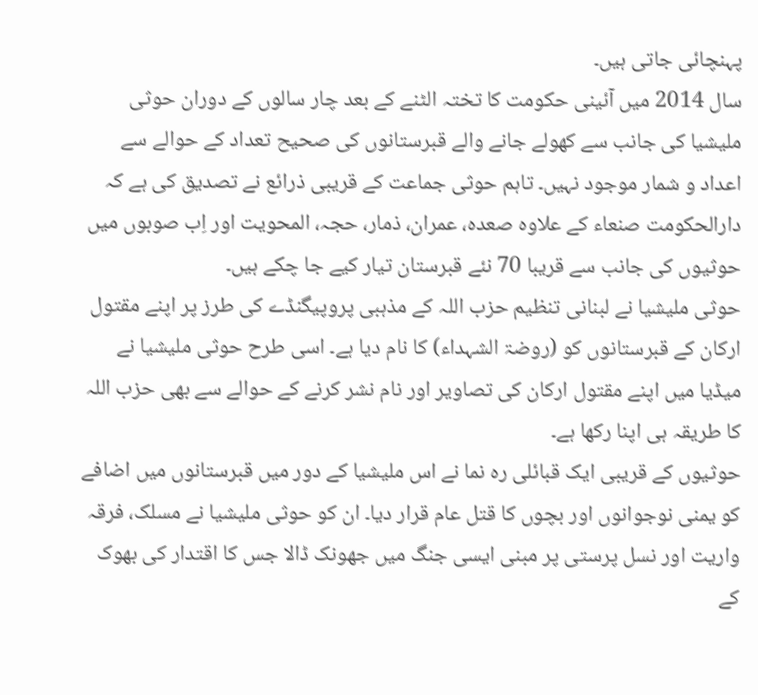پہنچائی جاتی ہیں۔
سال 2014 میں آئینی حکومت کا تختہ الٹنے کے بعد چار سالوں کے دوران حوثی ملیشیا کی جانب سے کھولے جانے والے قبرستانوں کی صحیح تعداد کے حوالے سے اعداد و شمار موجود نہیں۔ تاہم حوثی جماعت کے قریبی ذرائع نے تصدیق کی ہے کہ دارالحکومت صنعاء کے علاوہ صعدہ، عمران، ذمار، حجہ، المحویت اور اِب صوبوں میں حوثیوں کی جانب سے قریبا 70 نئے قبرستان تیار کیے جا چکے ہیں۔
حوثی ملیشیا نے لبنانی تنظیم حزب اللہ کے مذہبی پروپیگنڈے کی طرز پر اپنے مقتول ارکان کے قبرستانوں کو (روضۃ الشہداء) کا نام دیا ہے۔ اسی طرح حوثی ملیشیا نے میڈیا میں اپنے مقتول ارکان کی تصاویر اور نام نشر کرنے کے حوالے سے بھی حزب اللہ کا طریقہ ہی اپنا رکھا ہے۔
حوثیوں کے قریبی ایک قبائلی رہ نما نے اس ملیشیا کے دور میں قبرستانوں میں اضافے کو یمنی نوجوانوں اور بچوں کا قتل عام قرار دیا۔ ان کو حوثی ملیشیا نے مسلک، فرقہ واریت اور نسل پرستی پر مبنی ایسی جنگ میں جھونک ڈالا جس کا اقتدار کی بھوک کے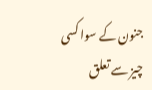جنون کے سوا کسی چیز سے تعلق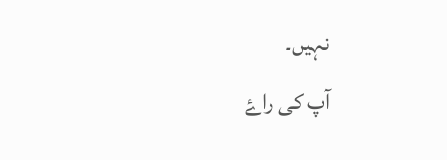نہیں۔
آپ کی راۓ